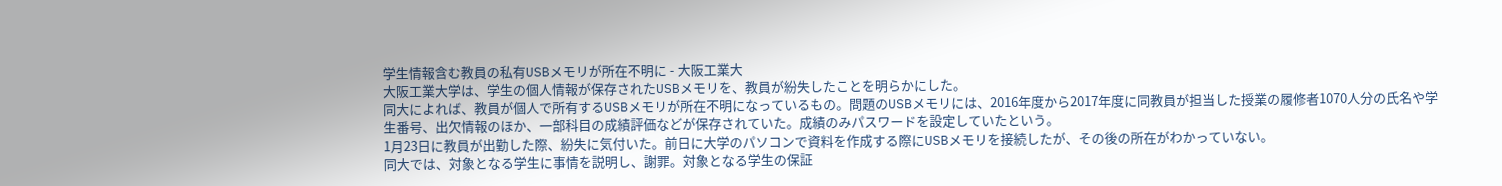学生情報含む教員の私有USBメモリが所在不明に - 大阪工業大
大阪工業大学は、学生の個人情報が保存されたUSBメモリを、教員が紛失したことを明らかにした。
同大によれば、教員が個人で所有するUSBメモリが所在不明になっているもの。問題のUSBメモリには、2016年度から2017年度に同教員が担当した授業の履修者1070人分の氏名や学生番号、出欠情報のほか、一部科目の成績評価などが保存されていた。成績のみパスワードを設定していたという。
1月23日に教員が出勤した際、紛失に気付いた。前日に大学のパソコンで資料を作成する際にUSBメモリを接続したが、その後の所在がわかっていない。
同大では、対象となる学生に事情を説明し、謝罪。対象となる学生の保証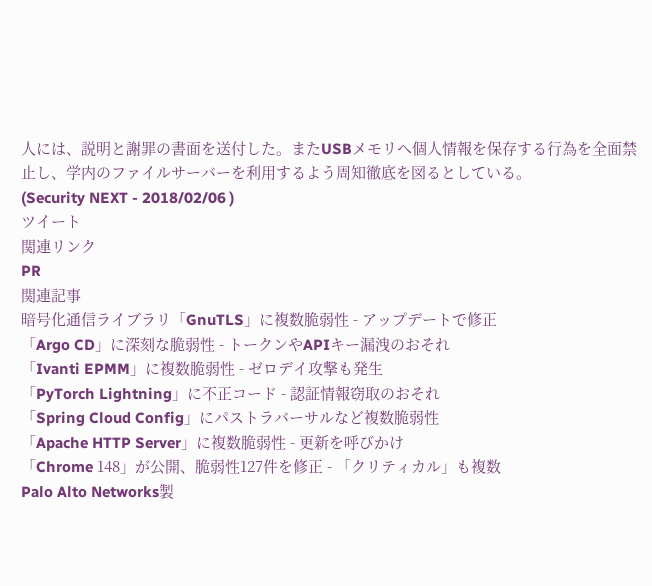人には、説明と謝罪の書面を送付した。またUSBメモリへ個人情報を保存する行為を全面禁止し、学内のファイルサーバーを利用するよう周知徹底を図るとしている。
(Security NEXT - 2018/02/06 )
ツイート
関連リンク
PR
関連記事
暗号化通信ライブラリ「GnuTLS」に複数脆弱性 - アップデートで修正
「Argo CD」に深刻な脆弱性 - トークンやAPIキー漏洩のおそれ
「Ivanti EPMM」に複数脆弱性 - ゼロデイ攻撃も発生
「PyTorch Lightning」に不正コード - 認証情報窃取のおそれ
「Spring Cloud Config」にパストラバーサルなど複数脆弱性
「Apache HTTP Server」に複数脆弱性 - 更新を呼びかけ
「Chrome 148」が公開、脆弱性127件を修正 - 「クリティカル」も複数
Palo Alto Networks製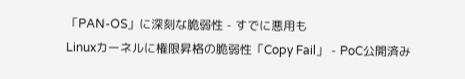「PAN-OS」に深刻な脆弱性 - すでに悪用も
Linuxカーネルに権限昇格の脆弱性「Copy Fail」 - PoC公開済み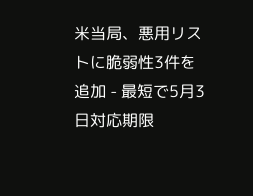米当局、悪用リストに脆弱性3件を追加 - 最短で5月3日対応期限